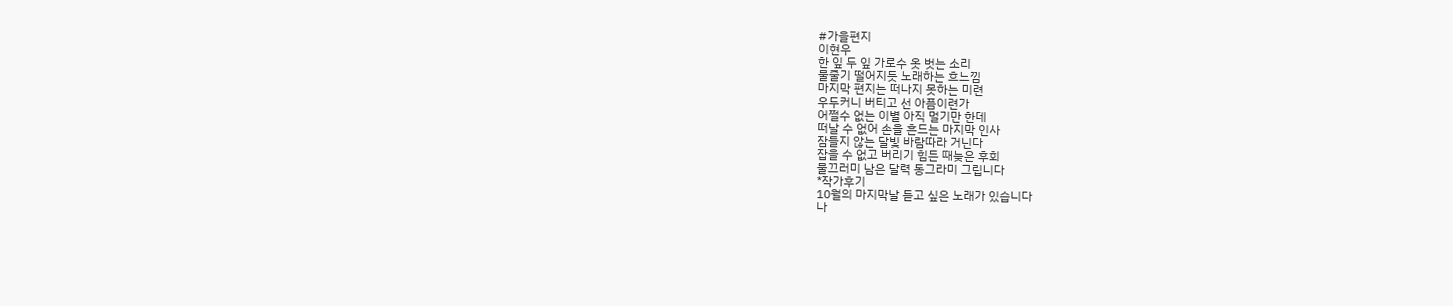#가을편지
이현우
한 잎 두 잎 가로수 옷 벗는 소리
물줄기 떨어지듯 노래하는 흐느낌
마지막 편지는 떠나지 못하는 미련
우두커니 버티고 선 아픔이련가
어쩔수 없는 이별 아직 멀기만 한데
떠날 수 없어 손을 흔드는 마지막 인사
잠들지 않는 달빛 바람따라 거닌다
잡을 수 없고 버리기 힘든 때늦은 후회
물끄러미 남은 달력 동그라미 그립니다
*작가후기
10월의 마지막날 듣고 싶은 노래가 있습니다
나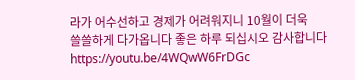라가 어수선하고 경제가 어려워지니 10월이 더욱
쓸쓸하게 다가옵니다 좋은 하루 되십시오 감사합니다
https://youtu.be/4WQwW6FrDGc